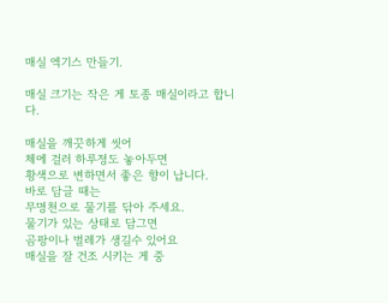매실 엑기스 만들기.

매실 크기는 작은 게 토종 매실이라고 합니다.

매실을 깨끗하게 씻어
체에 걸러 하루정도 놓아두면
황색으로 변하면서 좋은 향이 납니다.
바로 담글 때는
무명천으로 물기를 닦아 주세요.
물기가 있는 상태로 담그면
곰팡이나 벌레가 생길수 있어요
매실을 잘 건조 시키는 게 중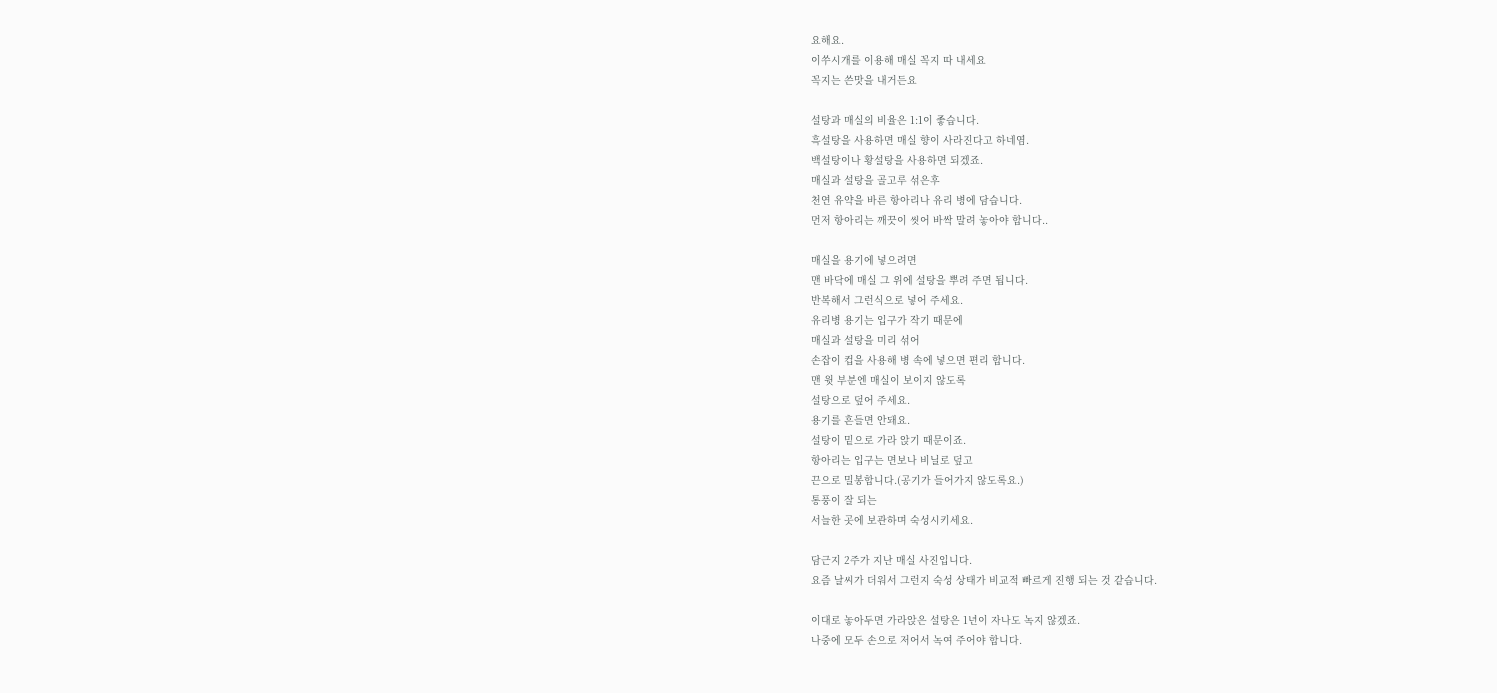요해요.
이쑤시개를 이용해 매실 꼭지 따 내세요
꼭지는 쓴맛을 내거든요

설탕과 매실의 비율은 1:1이 좋습니다.
흑설탕을 사용하면 매실 향이 사라진다고 하네염.
백설탕이나 황설탕을 사용하면 되겠죠.
매실과 설탕을 골고루 섞은후
천연 유약을 바른 항아리나 유리 병에 담습니다.
먼저 항아리는 깨끗이 씻어 바싹 말려 놓아야 합니다..

매실을 용기에 넣으려면
맨 바닥에 매실 그 위에 설탕을 뿌려 주면 됩니다.
반복해서 그런식으로 넣어 주세요.
유리병 용기는 입구가 작기 때문에
매실과 설탕을 미리 섞어
손잡이 컵을 사용해 병 속에 넣으면 편리 합니다.
맨 윗 부분엔 매실이 보이지 않도록
설탕으로 덮어 주세요.
용기를 흔들면 안돼요.
설탕이 밑으로 가라 앉기 때문이죠.
항아리는 입구는 면보나 비닐로 덮고
끈으로 밀봉합니다.(공기가 들어가지 않도록요.)
통풍이 잘 되는
서늘한 곳에 보관하며 숙성시키세요.

담근지 2주가 지난 매실 사진입니다.
요즘 날씨가 더워서 그런지 숙성 상태가 비교적 빠르게 진행 되는 것 같습니다.

이대로 놓아두면 가라앉은 설탕은 1년이 자나도 녹지 않겠죠.
나중에 모두 손으로 저어서 녹여 주어야 합니다.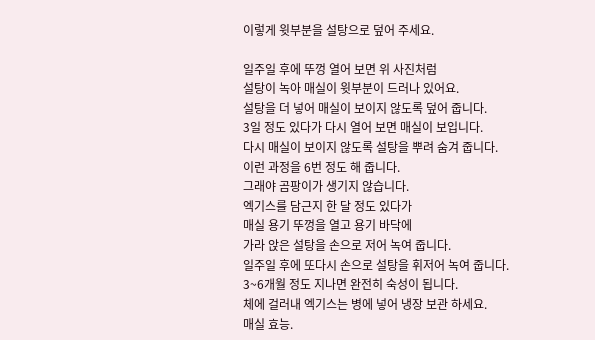이렇게 윗부분을 설탕으로 덮어 주세요.

일주일 후에 뚜껑 열어 보면 위 사진처럼
설탕이 녹아 매실이 윗부분이 드러나 있어요.
설탕을 더 넣어 매실이 보이지 않도록 덮어 줍니다.
3일 정도 있다가 다시 열어 보면 매실이 보입니다.
다시 매실이 보이지 않도록 설탕을 뿌려 숨겨 줍니다.
이런 과정을 6번 정도 해 줍니다.
그래야 곰팡이가 생기지 않습니다.
엑기스를 담근지 한 달 정도 있다가
매실 용기 뚜껑을 열고 용기 바닥에
가라 앉은 설탕을 손으로 저어 녹여 줍니다.
일주일 후에 또다시 손으로 설탕을 휘저어 녹여 줍니다.
3~6개월 정도 지나면 완전히 숙성이 됩니다.
체에 걸러내 엑기스는 병에 넣어 냉장 보관 하세요.
매실 효능.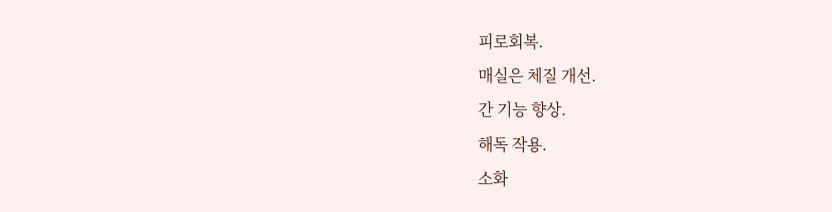피로회복.
매실은 체질 개선.
간 기능 향상.
해독 작용.
소화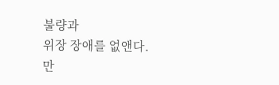불량과
위장 장애를 없앤다.
만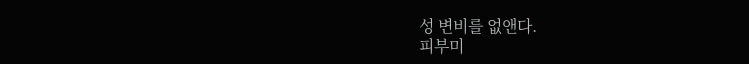성 변비를 없앤다.
피부미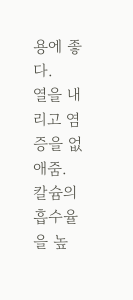용에 좋다.
열을 내리고 염증을 없애줌.
칼슘의 흡수율을 높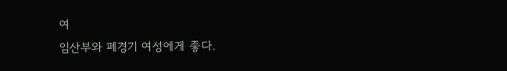여
임산부와 폐경기 여성에게 좋다.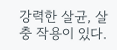강력한 살균, 살충 작용이 있다.